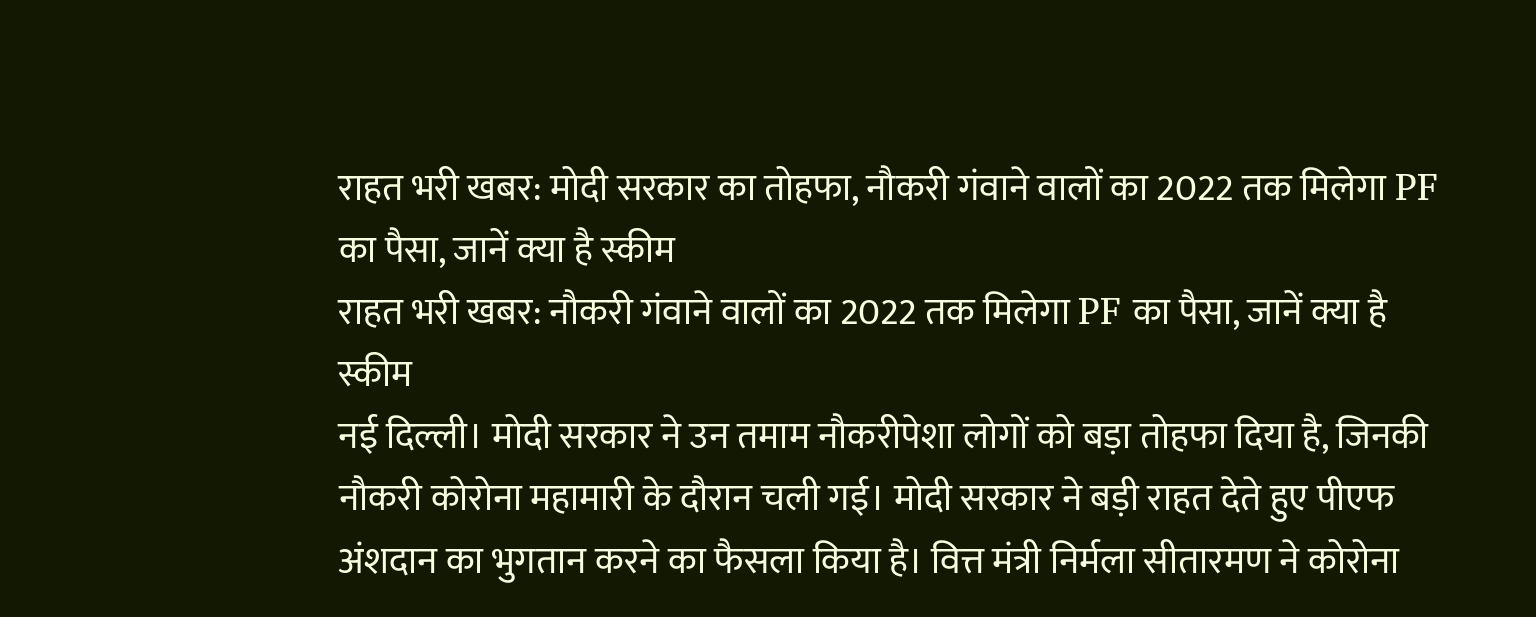राहत भरी खबर: मोदी सरकार का तोहफा, नौकरी गंवाने वालों का 2022 तक मिलेगा PF का पैसा, जानें क्या है स्कीम
राहत भरी खबर: नौकरी गंवाने वालों का 2022 तक मिलेगा PF का पैसा, जानें क्या है स्कीम
नई दिल्ली। मोदी सरकार ने उन तमाम नौकरीपेशा लोगों को बड़ा तोहफा दिया है, जिनकी नौकरी कोरोना महामारी के दौरान चली गई। मोदी सरकार ने बड़ी राहत देते हुए पीएफ अंशदान का भुगतान करने का फैसला किया है। वित्त मंत्री निर्मला सीतारमण ने कोरोना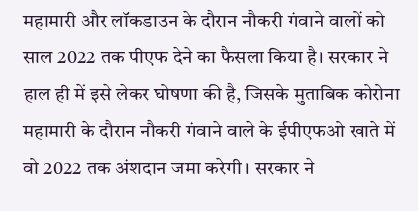महामारी और लॉकडाउन के दौरान नौकरी गंवाने वालों को साल 2022 तक पीएफ देने का फैसला किया है। सरकार ने हाल ही में इसे लेकर घोषणा की है, जिसके मुताबिक कोरोना महामारी के दौरान नौकरी गंवाने वाले के ईपीएफओ खाते में वो 2022 तक अंशदान जमा करेगी। सरकार ने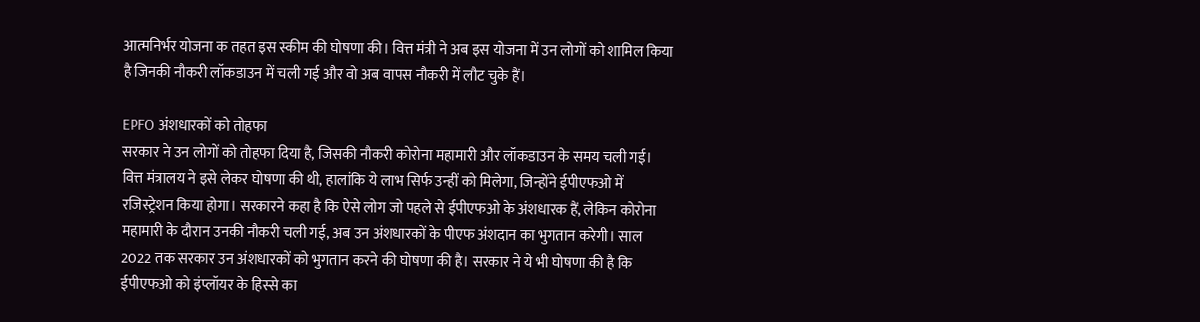आत्मनिर्भर योजना क तहत इस स्कीम की घोषणा की। वित्त मंत्री ने अब इस योजना में उन लोगों को शामिल किया है जिनकी नौकरी लॉकडाउन में चली गई और वो अब वापस नौकरी में लौट चुके हैं।

EPFO अंशधारकों को तोहफा
सरकार ने उन लोगों को तोहफा दिया है, जिसकी नौकरी कोरोना महामारी और लॉकडाउन के समय चली गई। वित्त मंत्रालय ने इसे लेकर घोषणा की थी, हालांकि ये लाभ सिर्फ उन्हीं को मिलेगा, जिन्होंने ईपीएफओ में रजिस्ट्रेशन किया होगा। सरकारने कहा है कि ऐसे लोग जो पहले से ईपीएफओ के अंशधारक हैं, लेकिन कोरोना महामारी के दौरान उनकी नौकरी चली गई, अब उन अंशधारकों के पीएफ अंशदान का भुगतान करेगी। साल 2022 तक सरकार उन अंशधारकों को भुगतान करने की घोषणा की है। सरकार ने ये भी घोषणा की है कि ईपीएफओ को इंप्लॉयर के हिस्से का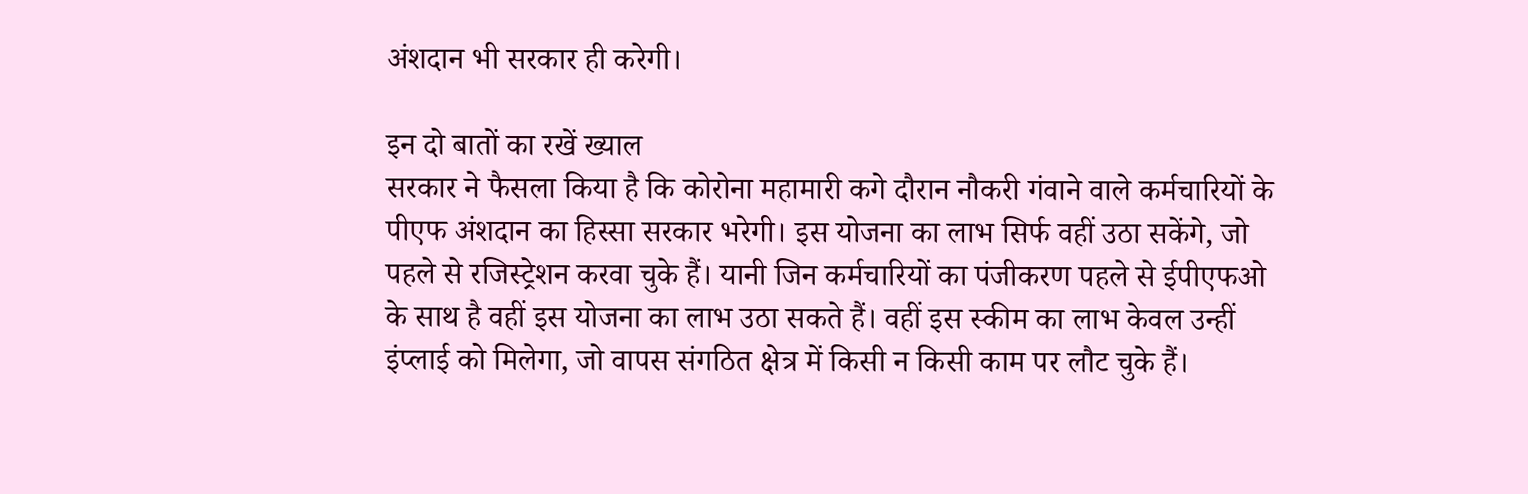अंशदान भी सरकार ही करेगी।

इन दो बातों का रखें ख्याल
सरकार ने फैसला किया है कि कोरोना महामारी कगे दौरान नौकरी गंवाने वाले कर्मचारियों के पीएफ अंशदान का हिस्सा सरकार भरेगी। इस योजना का लाभ सिर्फ वहीं उठा सकेंगे, जो पहले से रजिस्ट्रेशन करवा चुके हैं। यानी जिन कर्मचारियों का पंजीकरण पहले से ईपीएफओ के साथ है वहीं इस योजना का लाभ उठा सकते हैं। वहीं इस स्कीम का लाभ केवल उन्हीं इंप्लाई को मिलेगा, जो वापस संगठित क्षेत्र में किसी न किसी काम पर लौट चुके हैं।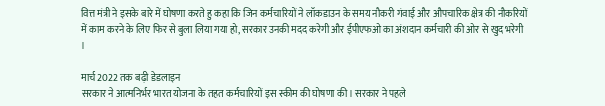वित्त मंत्री ने इसके बारे में घोषणा करते हु कहा कि जिन कर्मचारियों ने लॉकडाउन के समय नौकरी गंवाई और औपचारिक क्षेत्र की नौकरियों में काम करने के लिए फिर से बुला लिया गया हो, सरकार उनकी मदद करेगी और ईपीएफओ का अंशदान कर्मचारी की ओर से खुद भरेगी ।

मार्च 2022 तक बढ़ी डेडलाइन
सरकार ने आत्मनिर्भर भारत योजना के तहत कर्मचारियों इस स्कीम की घोषणा की। सरकार ने पहले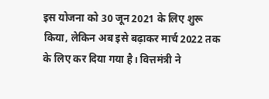इस योजना को 30 जून 2021 के लिए शुरू किया, लेकिन अब इसे बढ़ाकर मार्च 2022 तक के लिए कर दिया गया है। वित्तमंत्री ने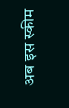अब इस स्कीम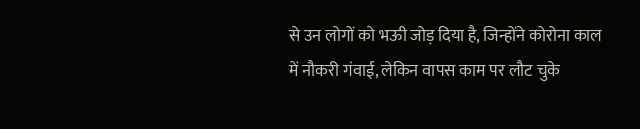से उन लोगों को भऊी जोड़ दिया है, जिन्होंने कोरोना काल में नौकरी गंवाई, लेकिन वापस काम पर लौट चुके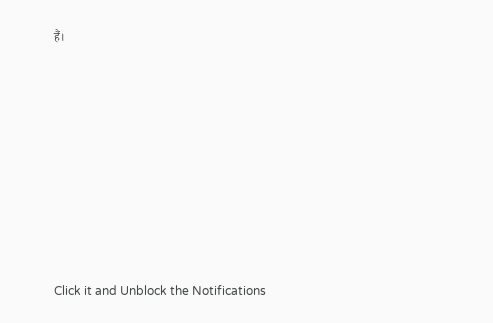हैं।












Click it and Unblock the Notifications